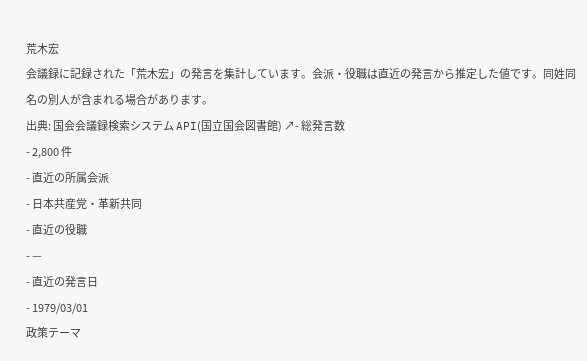荒木宏
会議録に記録された「荒木宏」の発言を集計しています。会派・役職は直近の発言から推定した値です。同姓同名の別人が含まれる場合があります。
出典: 国会会議録検索システム API(国立国会図書館) ↗- 総発言数
- 2,800 件
- 直近の所属会派
- 日本共産党・革新共同
- 直近の役職
- —
- 直近の発言日
- 1979/03/01
政策テーマ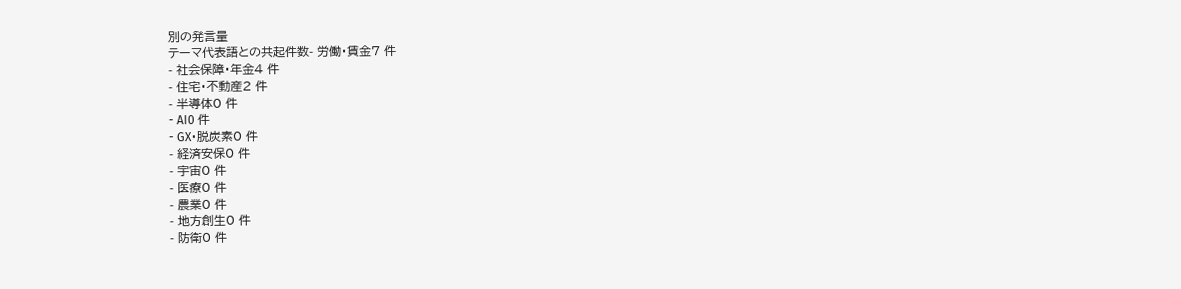別の発言量
テーマ代表語との共起件数- 労働・賃金7 件
- 社会保障・年金4 件
- 住宅・不動産2 件
- 半導体0 件
- AI0 件
- GX・脱炭素0 件
- 経済安保0 件
- 宇宙0 件
- 医療0 件
- 農業0 件
- 地方創生0 件
- 防衛0 件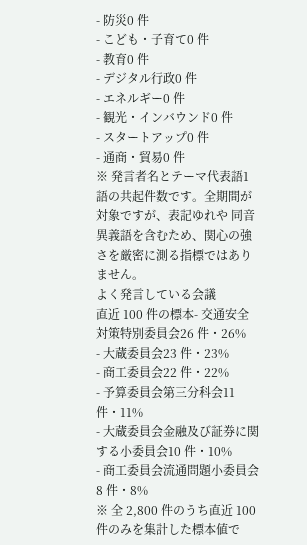- 防災0 件
- こども・子育て0 件
- 教育0 件
- デジタル行政0 件
- エネルギー0 件
- 観光・インバウンド0 件
- スタートアップ0 件
- 通商・貿易0 件
※ 発言者名とテーマ代表語1語の共起件数です。全期間が対象ですが、表記ゆれや 同音異義語を含むため、関心の強さを厳密に測る指標ではありません。
よく発言している会議
直近 100 件の標本- 交通安全対策特別委員会26 件・26%
- 大蔵委員会23 件・23%
- 商工委員会22 件・22%
- 予算委員会第三分科会11 件・11%
- 大蔵委員会金融及び証券に関する小委員会10 件・10%
- 商工委員会流通問題小委員会8 件・8%
※ 全 2,800 件のうち直近 100 件のみを集計した標本値で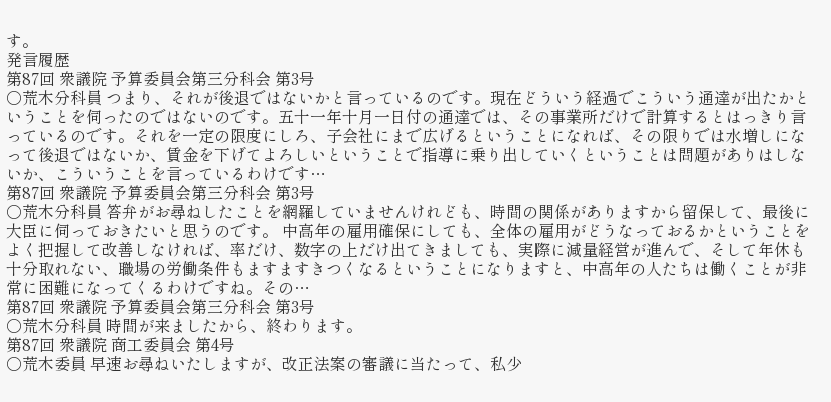す。
発言履歴
第87回 衆議院 予算委員会第三分科会 第3号
○荒木分科員 つまり、それが後退ではないかと言っているのです。現在どういう経過でこういう通達が出たかということを伺ったのではないのです。五十一年十月一日付の通達では、その事業所だけで計算するとはっきり言っているのです。それを一定の限度にしろ、子会社にまで広げるということになれば、その限りでは水増しになって後退ではないか、賃金を下げてよろしいということで指導に乗り出していくということは問題がありはしないか、こういうことを言っているわけです…
第87回 衆議院 予算委員会第三分科会 第3号
○荒木分科員 答弁がお尋ねしたことを網羅していませんけれども、時間の関係がありますから留保して、最後に大臣に伺っておきたいと思うのです。 中高年の雇用確保にしても、全体の雇用がどうなっておるかということをよく把握して改善しなければ、率だけ、数字の上だけ出てきましても、実際に減量経営が進んで、そして年休も十分取れない、職場の労働条件もますますきつくなるということになりますと、中高年の人たちは働くことが非常に困難になってくるわけですね。その…
第87回 衆議院 予算委員会第三分科会 第3号
○荒木分科員 時間が来ましたから、終わります。
第87回 衆議院 商工委員会 第4号
○荒木委員 早速お尋ねいたしますが、改正法案の審議に当たって、私少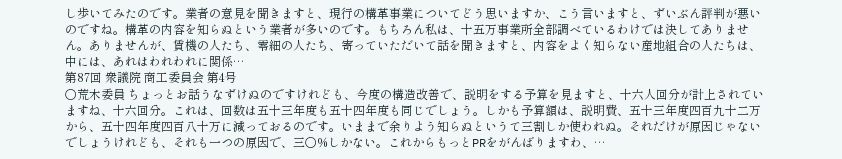し歩いてみたのです。業者の意見を聞きますと、現行の構革事業についてどう思いますか、こう言いますと、ずいぶん評判が悪いのですね。構革の内容を知らぬという業者が多いのです。もちろん私は、十五万事業所全部調べているわけでは決してありません。ありませんが、賃機の人たち、零細の人たち、寄っていただいて話を聞きますと、内容をよく知らない産地組合の人たちは、中には、あれはわれわれに関係…
第87回 衆議院 商工委員会 第4号
○荒木委員 ちょっとお話うなずけぬのですけれども、今度の構造改善で、説明をする予算を見ますと、十六人回分が計上されていますね、十六回分。これは、回数は五十三年度も五十四年度も同じでしょう。しかも予算額は、説明費、五十三年度四百九十二万から、五十四年度四百八十万に減っておるのです。いままで余りよう知らぬというて三割しか使われぬ。それだけが原因じゃないでしょうけれども、それも一つの原因で、三〇%しかない。これからもっとPRをがんばりますわ、…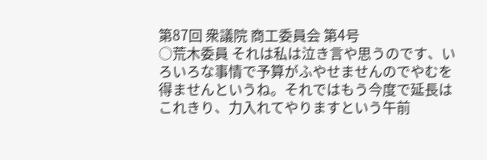第87回 衆議院 商工委員会 第4号
○荒木委員 それは私は泣き言や思うのです、いろいろな事情で予算がふやせませんのでやむを得ませんというね。それではもう今度で延長はこれきり、力入れてやりますという午前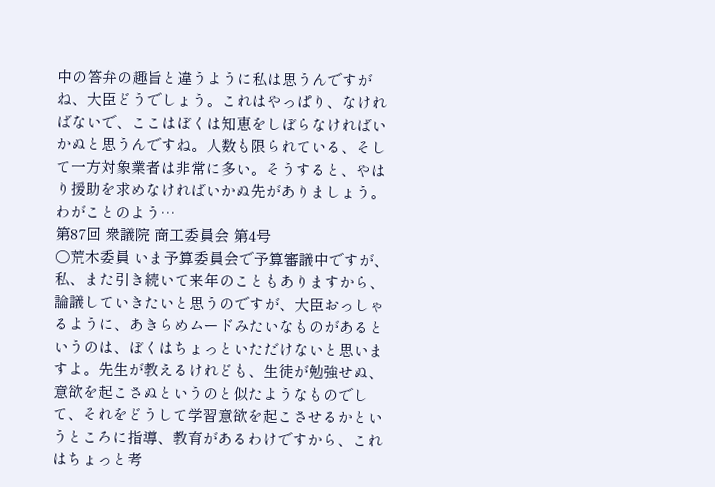中の答弁の趣旨と違うように私は思うんですがね、大臣どうでしょう。これはやっぱり、なければないで、ここはぼくは知恵をしぼらなければいかぬと思うんですね。人数も限られている、そして一方対象業者は非常に多い。そうすると、やはり援助を求めなければいかぬ先がありましょう。わがことのよう…
第87回 衆議院 商工委員会 第4号
○荒木委員 いま予算委員会で予算審議中ですが、私、また引き続いて来年のこともありますから、論議していきたいと思うのですが、大臣おっしゃるように、あきらめムードみたいなものがあるというのは、ぼくはちょっといただけないと思いますよ。先生が教えるけれども、生徒が勉強せぬ、意欲を起こさぬというのと似たようなものでして、それをどうして学習意欲を起こさせるかというところに指導、教育があるわけですから、これはちょっと考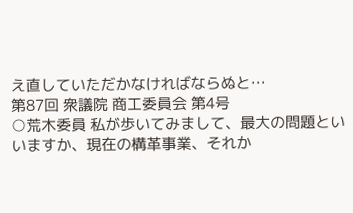え直していただかなければならぬと…
第87回 衆議院 商工委員会 第4号
○荒木委員 私が歩いてみまして、最大の問題といいますか、現在の構革事業、それか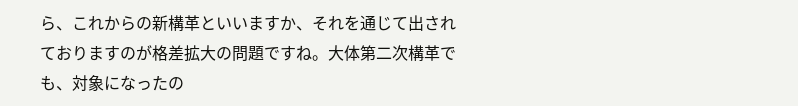ら、これからの新構革といいますか、それを通じて出されておりますのが格差拡大の問題ですね。大体第二次構革でも、対象になったの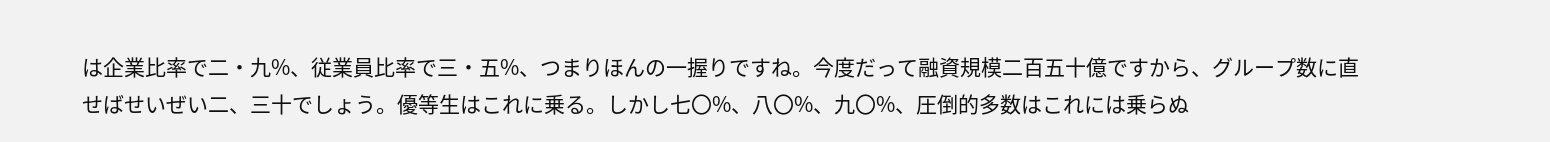は企業比率で二・九%、従業員比率で三・五%、つまりほんの一握りですね。今度だって融資規模二百五十億ですから、グループ数に直せばせいぜい二、三十でしょう。優等生はこれに乗る。しかし七〇%、八〇%、九〇%、圧倒的多数はこれには乗らぬ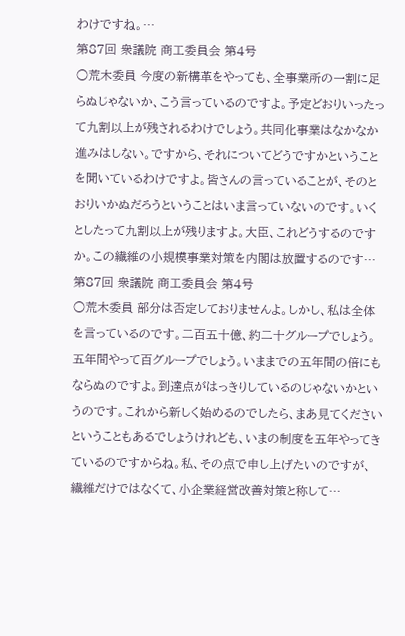わけですね。…
第87回 衆議院 商工委員会 第4号
○荒木委員 今度の新構革をやっても、全事業所の一割に足らぬじゃないか、こう言っているのですよ。予定どおりいったって九割以上が残されるわけでしょう。共同化事業はなかなか進みはしない。ですから、それについてどうですかということを聞いているわけですよ。皆さんの言っていることが、そのとおりいかぬだろうということはいま言っていないのです。いくとしたって九割以上が残りますよ。大臣、これどうするのですか。この繊維の小規模事業対策を内閣は放置するのです…
第87回 衆議院 商工委員会 第4号
○荒木委員 部分は否定しておりませんよ。しかし、私は全体を言っているのです。二百五十億、約二十グループでしょう。五年間やって百グループでしょう。いままでの五年間の倍にもならぬのですよ。到達点がはっきりしているのじゃないかというのです。これから新しく始めるのでしたら、まあ見てくださいということもあるでしょうけれども、いまの制度を五年やってきているのですからね。私、その点で申し上げたいのですが、繊維だけではなくて、小企業経営改善対策と称して…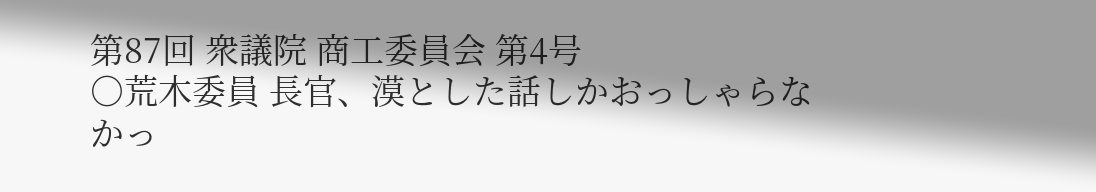第87回 衆議院 商工委員会 第4号
○荒木委員 長官、漠とした話しかおっしゃらなかっ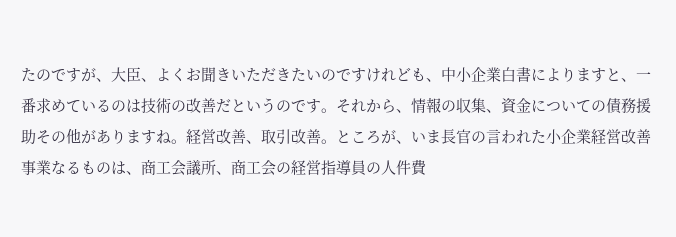たのですが、大臣、よくお聞きいただきたいのですけれども、中小企業白書によりますと、一番求めているのは技術の改善だというのです。それから、情報の収集、資金についての債務援助その他がありますね。経営改善、取引改善。ところが、いま長官の言われた小企業経営改善事業なるものは、商工会議所、商工会の経営指導員の人件費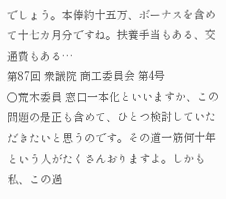でしょう。本俸約十五万、ボーナスを含めて十七カ月分ですね。扶養手当もある、交通費もある…
第87回 衆議院 商工委員会 第4号
○荒木委員 窓口一本化といいますか、この問題の是正も含めて、ひとつ検討していただきたいと思うのです。その道一筋何十年という人がたくさんおりますよ。しかも私、この過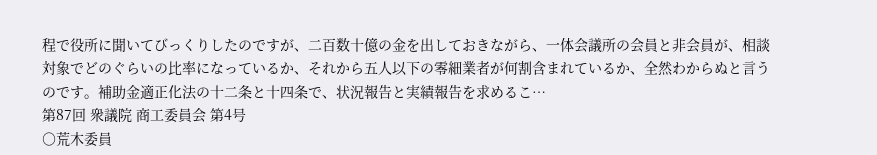程で役所に聞いてびっくりしたのですが、二百数十億の金を出しておきながら、一体会議所の会員と非会員が、相談対象でどのぐらいの比率になっているか、それから五人以下の零細業者が何割含まれているか、全然わからぬと言うのです。補助金適正化法の十二条と十四条で、状況報告と実績報告を求めるこ…
第87回 衆議院 商工委員会 第4号
○荒木委員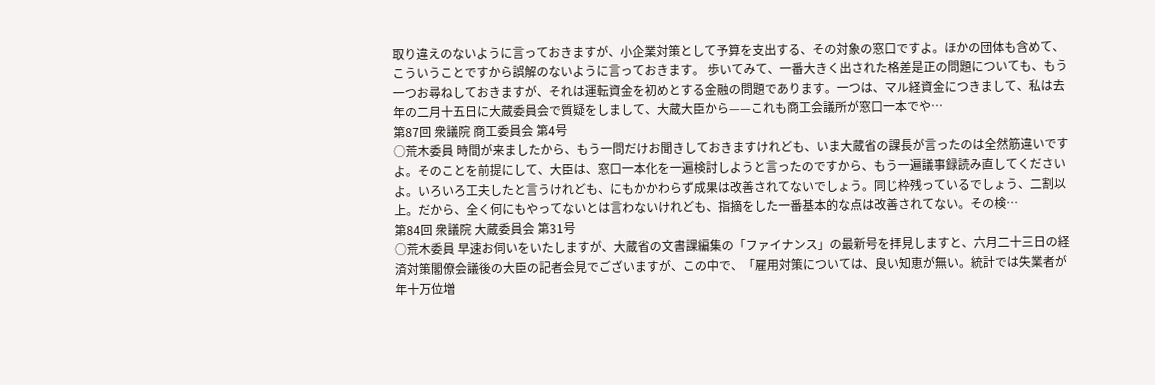取り違えのないように言っておきますが、小企業対策として予算を支出する、その対象の窓口ですよ。ほかの団体も含めて、こういうことですから誤解のないように言っておきます。 歩いてみて、一番大きく出された格差是正の問題についても、もう一つお尋ねしておきますが、それは運転資金を初めとする金融の問題であります。一つは、マル経資金につきまして、私は去年の二月十五日に大蔵委員会で質疑をしまして、大蔵大臣から——これも商工会議所が窓口一本でや…
第87回 衆議院 商工委員会 第4号
○荒木委員 時間が来ましたから、もう一問だけお聞きしておきますけれども、いま大蔵省の課長が言ったのは全然筋違いですよ。そのことを前提にして、大臣は、窓口一本化を一遍検討しようと言ったのですから、もう一遍議事録読み直してくださいよ。いろいろ工夫したと言うけれども、にもかかわらず成果は改善されてないでしょう。同じ枠残っているでしょう、二割以上。だから、全く何にもやってないとは言わないけれども、指摘をした一番基本的な点は改善されてない。その検…
第84回 衆議院 大蔵委員会 第31号
○荒木委員 早速お伺いをいたしますが、大蔵省の文書課編集の「ファイナンス」の最新号を拝見しますと、六月二十三日の経済対策閣僚会議後の大臣の記者会見でございますが、この中で、「雇用対策については、良い知恵が無い。統計では失業者が年十万位増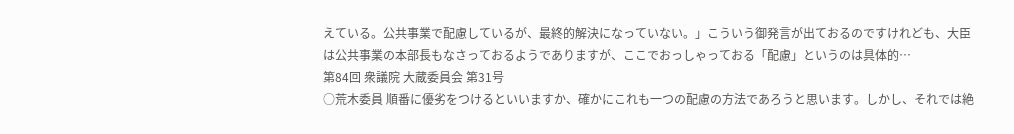えている。公共事業で配慮しているが、最終的解決になっていない。」こういう御発言が出ておるのですけれども、大臣は公共事業の本部長もなさっておるようでありますが、ここでおっしゃっておる「配慮」というのは具体的…
第84回 衆議院 大蔵委員会 第31号
○荒木委員 順番に優劣をつけるといいますか、確かにこれも一つの配慮の方法であろうと思います。しかし、それでは絶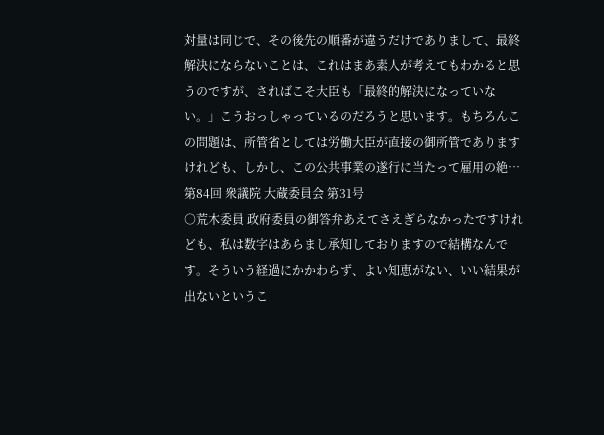対量は同じで、その後先の順番が違うだけでありまして、最終解決にならないことは、これはまあ素人が考えてもわかると思うのですが、さればこそ大臣も「最終的解決になっていない。」こうおっしゃっているのだろうと思います。もちろんこの問題は、所管省としては労働大臣が直接の御所管でありますけれども、しかし、この公共事業の遂行に当たって雇用の絶…
第84回 衆議院 大蔵委員会 第31号
○荒木委員 政府委員の御答弁あえてさえぎらなかったですけれども、私は数字はあらまし承知しておりますので結構なんです。そういう経過にかかわらず、よい知恵がない、いい結果が出ないというこ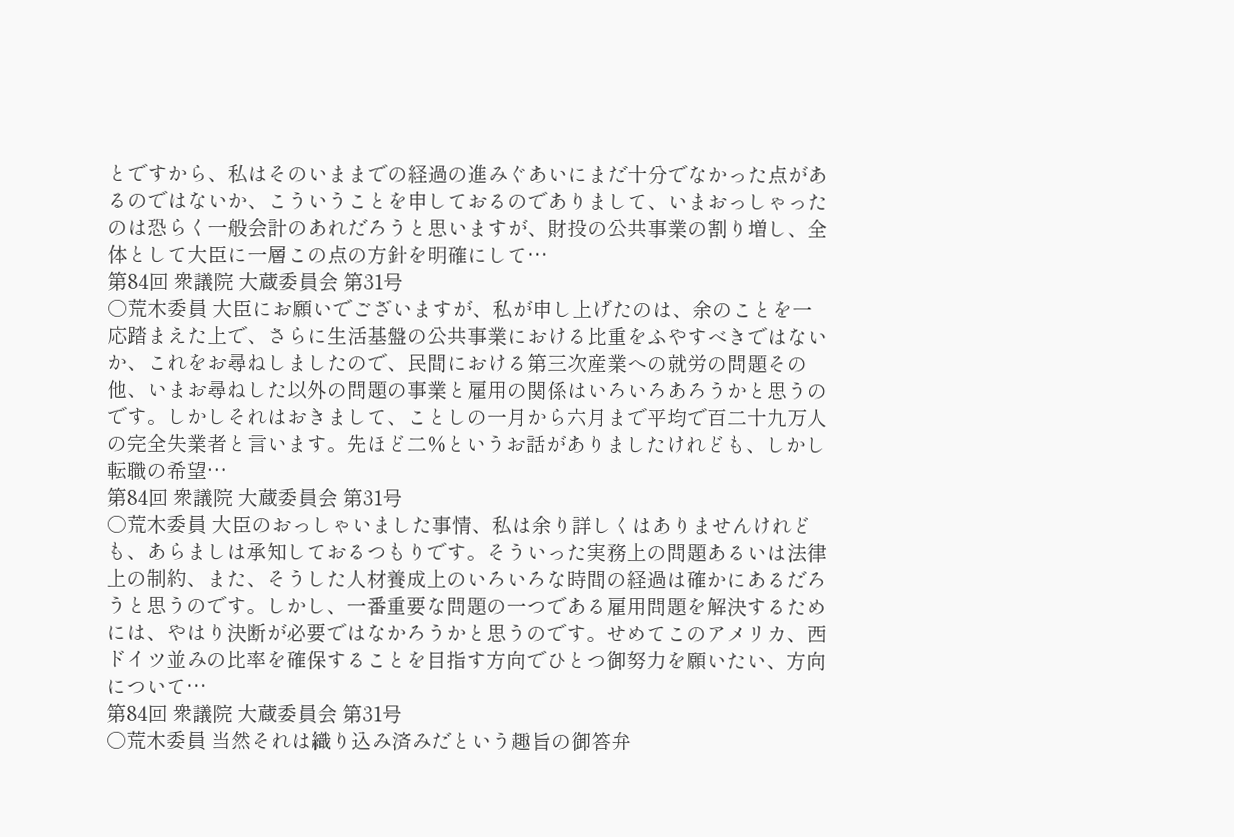とですから、私はそのいままでの経過の進みぐあいにまだ十分でなかった点があるのではないか、こういうことを申しておるのでありまして、いまおっしゃったのは恐らく一般会計のあれだろうと思いますが、財投の公共事業の割り増し、全体として大臣に一層この点の方針を明確にして…
第84回 衆議院 大蔵委員会 第31号
○荒木委員 大臣にお願いでございますが、私が申し上げたのは、余のことを一応踏まえた上で、さらに生活基盤の公共事業における比重をふやすべきではないか、これをお尋ねしましたので、民間における第三次産業への就労の問題その他、いまお尋ねした以外の問題の事業と雇用の関係はいろいろあろうかと思うのです。しかしそれはおきまして、ことしの一月から六月まで平均で百二十九万人の完全失業者と言います。先ほど二%というお話がありましたけれども、しかし転職の希望…
第84回 衆議院 大蔵委員会 第31号
○荒木委員 大臣のおっしゃいました事情、私は余り詳しくはありませんけれども、あらましは承知しておるつもりです。そういった実務上の問題あるいは法律上の制約、また、そうした人材養成上のいろいろな時間の経過は確かにあるだろうと思うのです。しかし、一番重要な問題の一つである雇用問題を解決するためには、やはり決断が必要ではなかろうかと思うのです。せめてこのアメリカ、西ドイツ並みの比率を確保することを目指す方向でひとつ御努力を願いたい、方向について…
第84回 衆議院 大蔵委員会 第31号
○荒木委員 当然それは織り込み済みだという趣旨の御答弁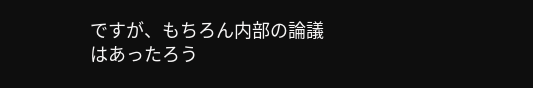ですが、もちろん内部の論議はあったろう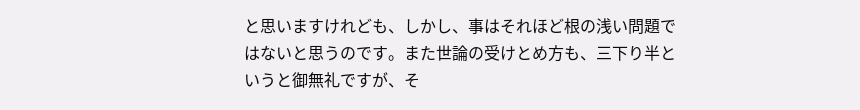と思いますけれども、しかし、事はそれほど根の浅い問題ではないと思うのです。また世論の受けとめ方も、三下り半というと御無礼ですが、そ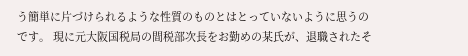う簡単に片づけられるような性質のものとはとっていないように思うのです。 現に元大阪国税局の間税部次長をお勤めの某氏が、退職されたそ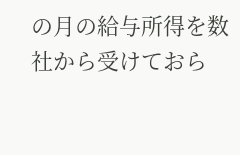の月の給与所得を数社から受けておら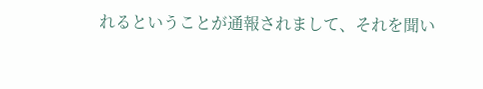れるということが通報されまして、それを聞い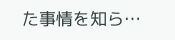た事情を知ら…